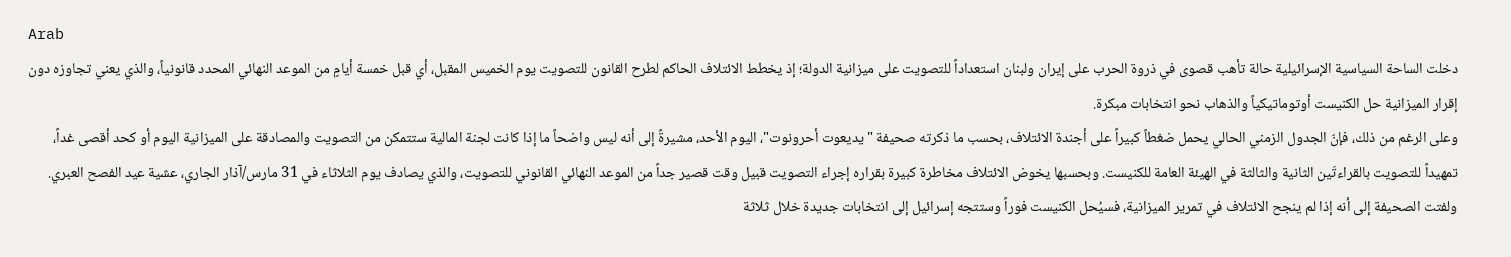Arab
دخلت الساحة السياسية الإسرائيلية حالة تأهب قصوى في ذروة الحرب على إيران ولبنان استعداداً للتصويت على ميزانية الدولة؛ إذ يخطط الائتلاف الحاكم لطرح القانون للتصويت يوم الخميس المقبل، أي قبل خمسة أيامٍ من الموعد النهائي المحدد قانونياً، والذي يعني تجاوزه دون إقرار الميزانية حل الكنيست أوتوماتيكياً والذهاب نحو انتخابات مبكرة.
وعلى الرغم من ذلك، فإنّ الجدول الزمني الحالي يحمل ضغطاً كبيراً على أجندة الائتلاف، بحسب ما ذكرته صحيفة "يديعوت أحرونوت"، اليوم الأحد، مشيرةً إلى أنه ليس واضحاً ما إذا كانت لجنة المالية ستتمكن من التصويت والمصادقة على الميزانية اليوم أو كحد أقصى غداً، تمهيداً للتصويت بالقراءتَين الثانية والثالثة في الهيئة العامة للكنيست. وبحسبها يخوض الائتلاف مخاطرة كبيرة بقراره إجراء التصويت قبيل وقت قصير جداً من الموعد النهائي القانوني للتصويت، والذي يصادف يوم الثلاثاء في 31 مارس/آذار الجاري، عشية عيد الفصح العبري.
ولفتت الصحيفة إلى أنه إذا لم ينجح الائتلاف في تمرير الميزانية، فسيُحل الكنيست فوراً وستتجه إسرائيل إلى انتخابات جديدة خلال ثلاثة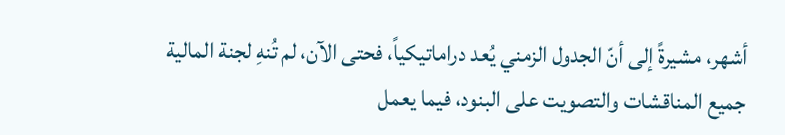أشهر، مشيرةً إلى أنّ الجدول الزمني يُعد دراماتيكياً، فحتى الآن، لم تُنهِ لجنة المالية جميع المناقشات والتصويت على البنود، فيما يعمل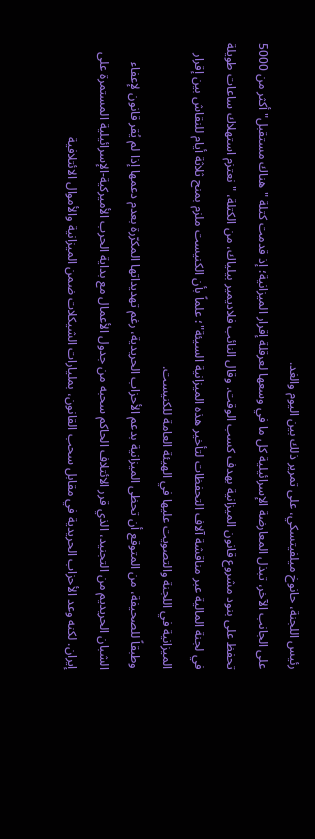رئيس اللجنة، حانوخ ميلفيتسكي، على تمرير ذلك بين اليوم والغد.
على الجانب الآخر، تبذل المعارضة الإسرائيلية كل ما في وسعها لعرقلة إقرار الميزانية؛ إذ قدمت كتلة "هناك مستقبل" أكثر من 5000 تحفظ على بنود مشروع قانون الميزانية بهدف كسب الوقت. وقال النائب فلاديمير بيلياك، من الكتلة، "نعتزم استهلاك ساعات طويلة في لجنة المالية عبر مناقشة آلاف التحفظات لتأخير هذه الميزانية السيئة"؛ علماً بأن الكنيست ملزم بمنح ثلاثة أيام للنقاش بين إقرار الميزانية في اللجنة والتصويت عليها في الهيئة العامة للكنيست.
وطبقاً للصحيفة، من المتوقع أن تحظى الميزانية بدعم الأحزاب الحريدية، رغم تهديداتها المكرّرة بعدم دعمها إذا لم يُقر قانون لإعفاء الشبان الحريديم من التجنيد، الذي قرر الائتلاف الحاكم سحبه من جدول الأعمال مع بداية الحرب الأميركية-الإسرائيلية المستمرة على إيران. لكنه وعد الأحزاب الحريدية في مقابل سحب القانون، بمليارات الشيكلات ضمن الميزانية والأموال الائتلافية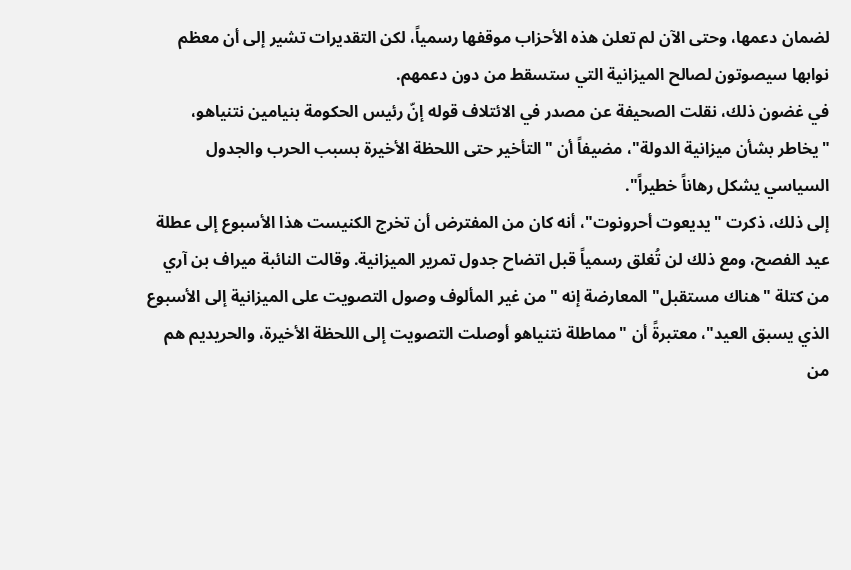لضمان دعمها، وحتى الآن لم تعلن هذه الأحزاب موقفها رسمياً، لكن التقديرات تشير إلى أن معظم نوابها سيصوتون لصالح الميزانية التي ستسقط من دون دعمهم.
في غضون ذلك، نقلت الصحيفة عن مصدر في الائتلاف قوله إنّ رئيس الحكومة بنيامين نتنياهو، "يخاطر بشأن ميزانية الدولة"، مضيفاً أن "التأخير حتى اللحظة الأخيرة بسبب الحرب والجدول السياسي يشكل رهاناً خطيراً".
إلى ذلك، ذكرت "يديعوت أحرونوت"، أنه كان من المفترض أن تخرج الكنيست هذا الأسبوع إلى عطلة عيد الفصح، ومع ذلك لن تُغلق رسمياً قبل اتضاح جدول تمرير الميزانية. وقالت النائبة ميراف بن آري من كتلة "هناك مستقبل" المعارضة إنه "من غير المألوف وصول التصويت على الميزانية إلى الأسبوع الذي يسبق العيد"، معتبرةً أن "مماطلة نتنياهو أوصلت التصويت إلى اللحظة الأخيرة، والحريديم هم من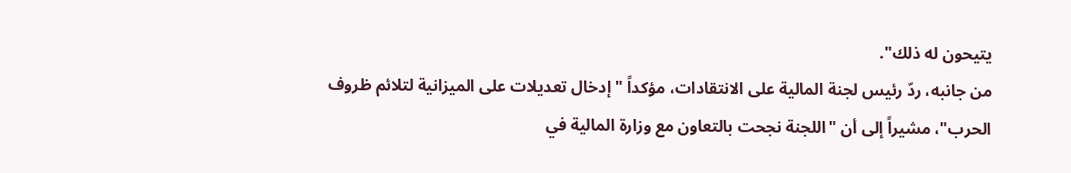يتيحون له ذلك".
من جانبه، ردّ رئيس لجنة المالية على الانتقادات، مؤكداً "إدخال تعديلات على الميزانية لتلائم ظروف الحرب"، مشيراً إلى أن "اللجنة نجحت بالتعاون مع وزارة المالية في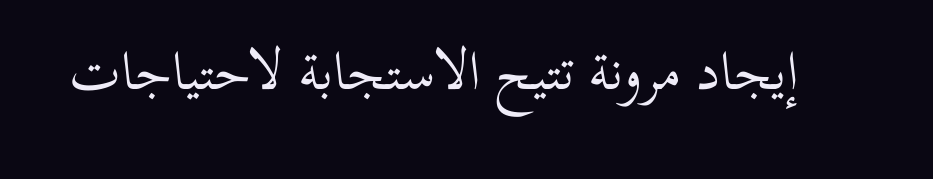إيجاد مرونة تتيح الاستجابة لاحتياجات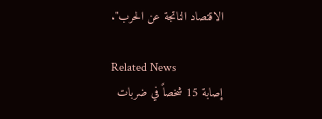الاقتصاد الناتجة عن الحرب".

Related News
إصابة 15 شخصاً في ضربات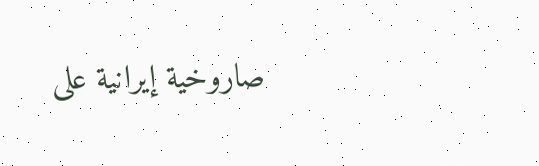صاروخية إيرانية على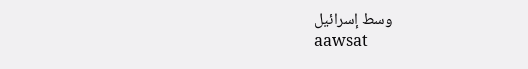وسط إسرائيل
aawsat